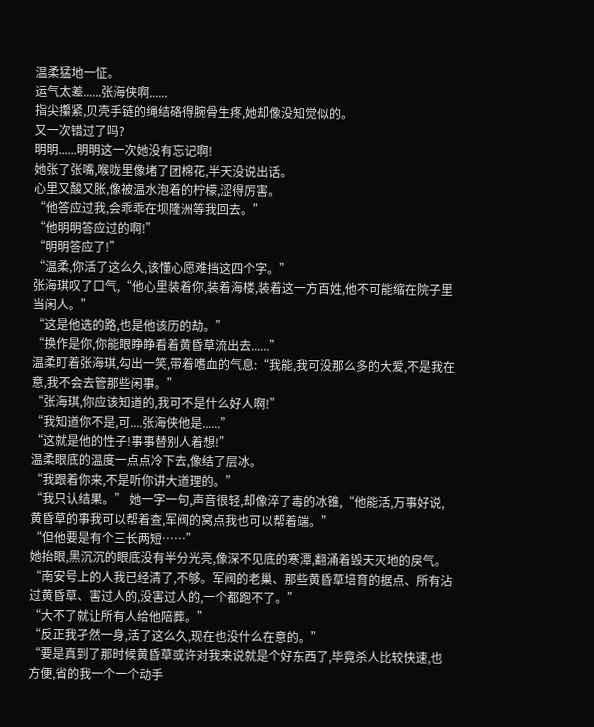温柔猛地一怔。
运气太差......张海侠啊......
指尖攥紧,贝壳手链的绳结硌得腕骨生疼,她却像没知觉似的。
又一次错过了吗?
明明......明明这一次她没有忘记啊!
她张了张嘴,喉咙里像堵了团棉花,半天没说出话。
心里又酸又胀,像被温水泡着的柠檬,涩得厉害。
“他答应过我,会乖乖在坝隆洲等我回去。”
“他明明答应过的啊!”
“明明答应了!”
“温柔,你活了这么久,该懂心愿难挡这四个字。”
张海琪叹了口气,“他心里装着你,装着海楼,装着这一方百姓,他不可能缩在院子里当闲人。”
“这是他选的路,也是他该历的劫。”
“换作是你,你能眼睁睁看着黄昏草流出去......”
温柔盯着张海琪,勾出一笑,带着嗜血的气息:“我能,我可没那么多的大爱,不是我在意,我不会去管那些闲事。”
“张海琪,你应该知道的,我可不是什么好人啊!”
“我知道你不是,可....张海侠他是......”
“这就是他的性子!事事替别人着想!”
温柔眼底的温度一点点冷下去,像结了层冰。
“我跟着你来,不是听你讲大道理的。”
“我只认结果。” 她一字一句,声音很轻,却像淬了毒的冰锥,“他能活,万事好说,黄昏草的事我可以帮着查,军阀的窝点我也可以帮着端。”
“但他要是有个三长两短……”
她抬眼,黑沉沉的眼底没有半分光亮,像深不见底的寒潭,翻涌着毁天灭地的戾气。
“南安号上的人我已经清了,不够。军阀的老巢、那些黄昏草培育的据点、所有沾过黄昏草、害过人的,没害过人的,一个都跑不了。”
“大不了就让所有人给他陪葬。”
“反正我孑然一身,活了这么久,现在也没什么在意的。”
“要是真到了那时候黄昏草或许对我来说就是个好东西了,毕竟杀人比较快速,也方便,省的我一个一个动手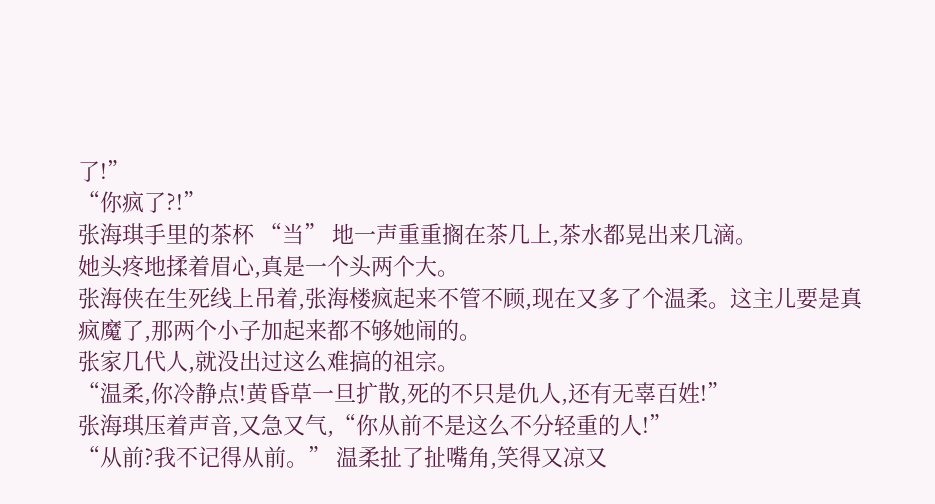了!”
“你疯了?!”
张海琪手里的茶杯 “当” 地一声重重搁在茶几上,茶水都晃出来几滴。
她头疼地揉着眉心,真是一个头两个大。
张海侠在生死线上吊着,张海楼疯起来不管不顾,现在又多了个温柔。这主儿要是真疯魔了,那两个小子加起来都不够她闹的。
张家几代人,就没出过这么难搞的祖宗。
“温柔,你冷静点!黄昏草一旦扩散,死的不只是仇人,还有无辜百姓!”
张海琪压着声音,又急又气,“你从前不是这么不分轻重的人!”
“从前?我不记得从前。” 温柔扯了扯嘴角,笑得又凉又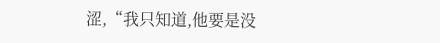涩,“我只知道,他要是没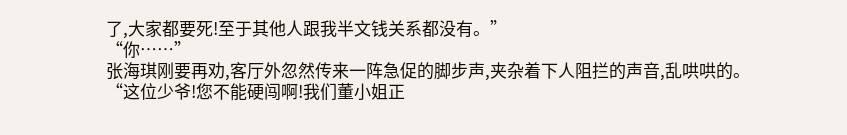了,大家都要死!至于其他人跟我半文钱关系都没有。”
“你……”
张海琪刚要再劝,客厅外忽然传来一阵急促的脚步声,夹杂着下人阻拦的声音,乱哄哄的。
“这位少爷!您不能硬闯啊!我们董小姐正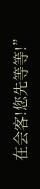在会客!您先等等!”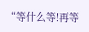“等什么等!再等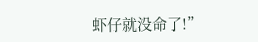虾仔就没命了!”